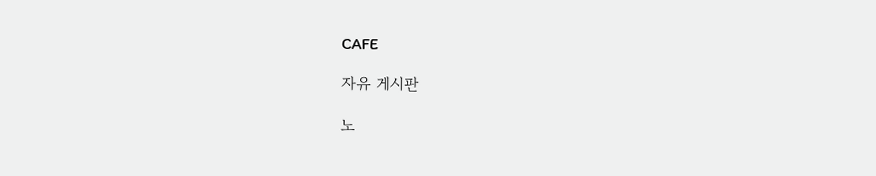CAFE

자유 게시판

노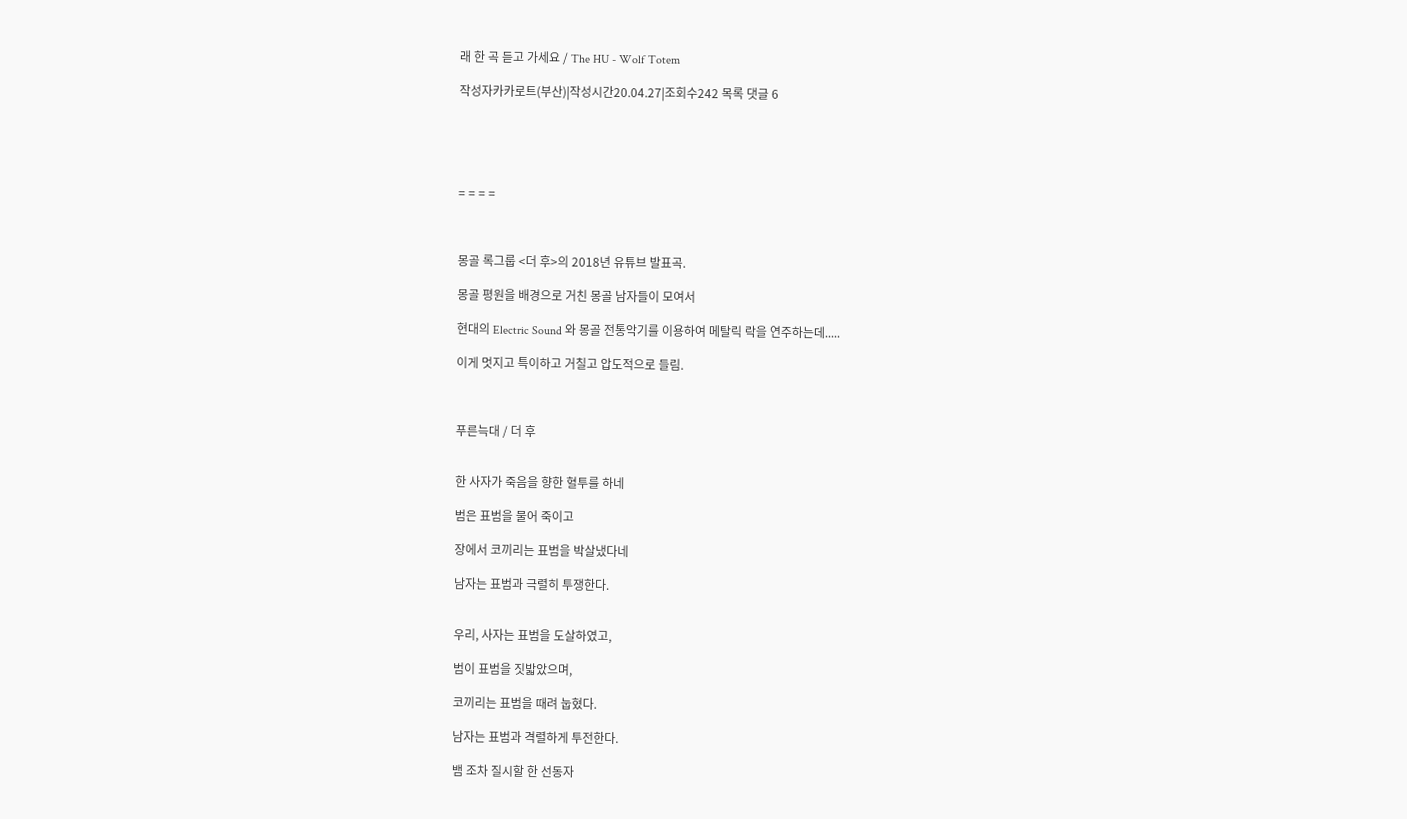래 한 곡 듣고 가세요 / The HU - Wolf Totem

작성자카카로트(부산)|작성시간20.04.27|조회수242 목록 댓글 6





= = = =



몽골 록그룹 <더 후>의 2018년 유튜브 발표곡.

몽골 평원을 배경으로 거친 몽골 남자들이 모여서

현대의 Electric Sound 와 몽골 전통악기를 이용하여 메탈릭 락을 연주하는데.....

이게 멋지고 특이하고 거칠고 압도적으로 들림.



푸른늑대 / 더 후


한 사자가 죽음을 향한 혈투를 하네

범은 표범을 물어 죽이고

장에서 코끼리는 표범을 박살냈다네

남자는 표범과 극렬히 투쟁한다.


우리, 사자는 표범을 도살하였고,

범이 표범을 짓밟았으며,

코끼리는 표범을 때려 눕혔다.

남자는 표범과 격렬하게 투전한다.

뱀 조차 질시할 한 선동자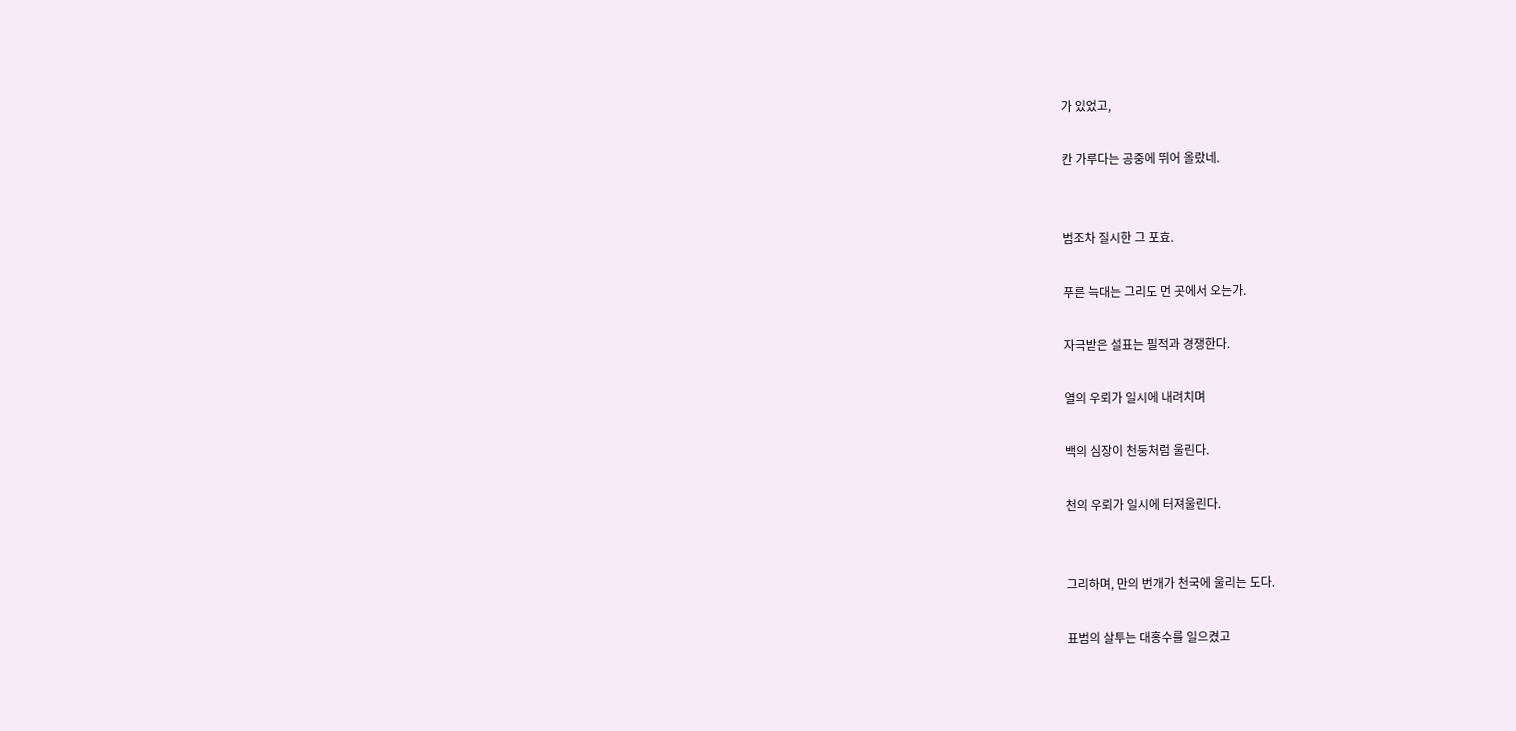가 있었고,

칸 가루다는 공중에 뛰어 올랐네.


범조차 질시한 그 포효.

푸른 늑대는 그리도 먼 곳에서 오는가.

자극받은 설표는 필적과 경쟁한다.

열의 우뢰가 일시에 내려치며

백의 심장이 천둥처럼 울린다.

천의 우뢰가 일시에 터져울린다.


그리하며, 만의 번개가 천국에 울리는 도다.

표범의 살투는 대홍수를 일으켰고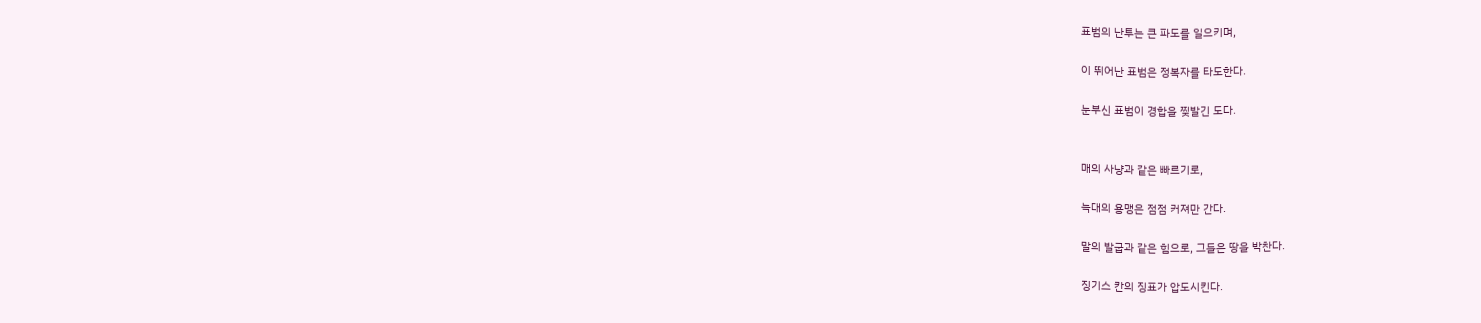표범의 난투는 큰 파도를 일으키며,

이 뛰어난 표범은 정복자를 타도한다.

눈부신 표범이 경합을 찢발긴 도다.


매의 사냥과 같은 빠르기로,

늑대의 용맹은 점점 커져만 간다.

말의 발굽과 같은 힘으로, 그들은 땅을 박찬다.

징기스 칸의 징표가 압도시킨다.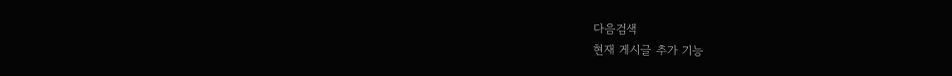다음검색
현재 게시글 추가 기능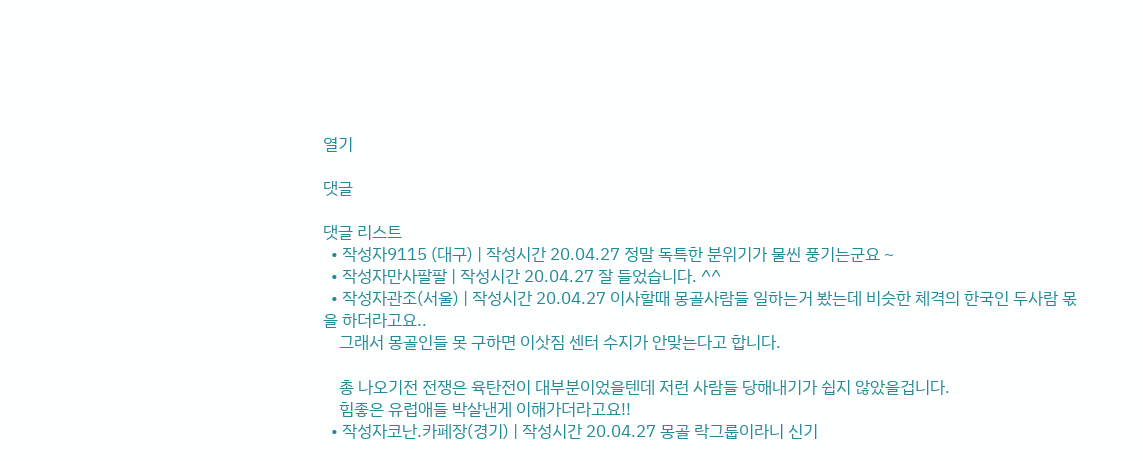열기

댓글

댓글 리스트
  • 작성자9115 (대구) | 작성시간 20.04.27 정말 독특한 분위기가 물씬 풍기는군요 ~
  • 작성자만사팔팔 | 작성시간 20.04.27 잘 들었습니다. ^^
  • 작성자관조(서울) | 작성시간 20.04.27 이사할때 몽골사람들 일하는거 봤는데 비슷한 체격의 한국인 두사람 몫을 하더라고요..
    그래서 몽골인들 못 구하면 이삿짐 센터 수지가 안맞는다고 합니다.

    총 나오기전 전쟁은 육탄전이 대부분이었을텐데 저런 사람들 당해내기가 쉽지 않았을겁니다.
    힘좋은 유럽애들 박살낸게 이해가더라고요!!
  • 작성자코난.카페장(경기) | 작성시간 20.04.27 몽골 락그룹이라니 신기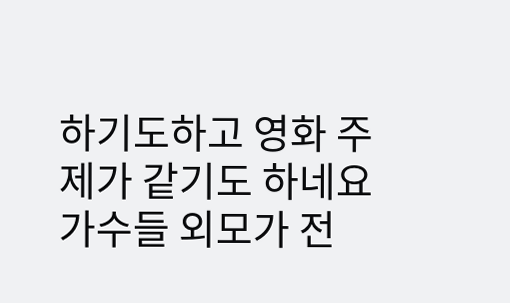하기도하고 영화 주제가 같기도 하네요 가수들 외모가 전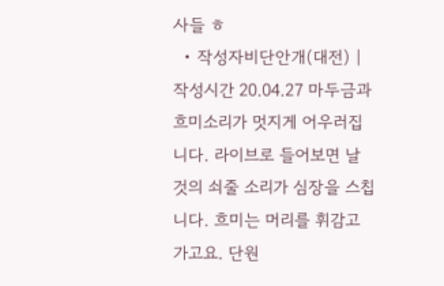사들 ㅎ
  • 작성자비단안개(대전) | 작성시간 20.04.27 마두금과 흐미소리가 멋지게 어우러집니다. 라이브로 들어보면 날것의 쇠줄 소리가 심장을 스칩니다. 흐미는 머리를 휘감고 가고요. 단원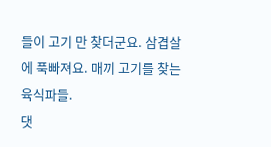들이 고기 만 찾더군요. 삼겹살에 푹빠져요. 매끼 고기를 찾는 육식파들.
댓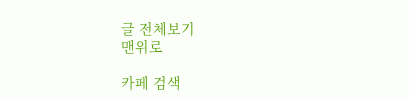글 전체보기
맨위로

카페 검색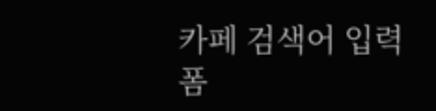카페 검색어 입력폼